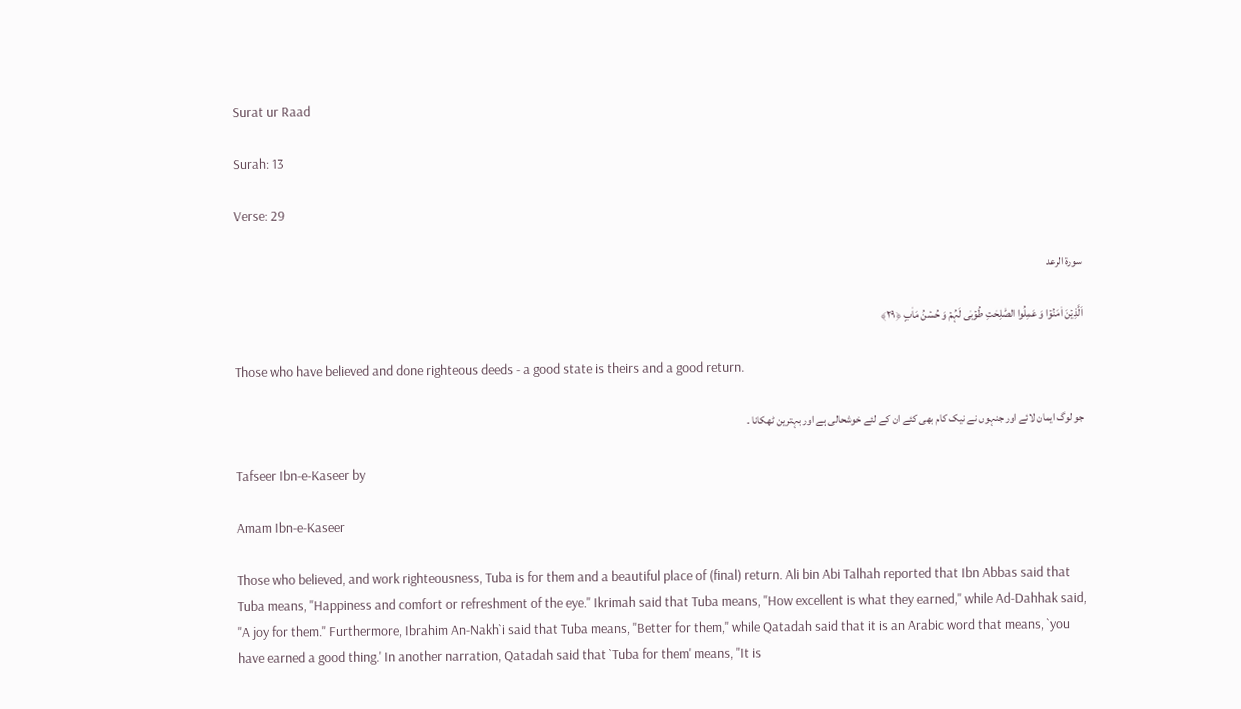Surat ur Raad

Surah: 13

Verse: 29

سورة الرعد

اَلَّذِیۡنَ اٰمَنُوۡا وَ عَمِلُوا الصّٰلِحٰتِ طُوۡبٰی لَہُمۡ وَ حُسۡنُ مَاٰبٍ ﴿۲۹﴾

Those who have believed and done righteous deeds - a good state is theirs and a good return.

جو لوگ ایمان لائے اور جنہوں نے نیک کام بھی کئے ان کے لئے خوشحالی ہے اور بہترین ٹھکانا ۔

Tafseer Ibn-e-Kaseer by

Amam Ibn-e-Kaseer

Those who believed, and work righteousness, Tuba is for them and a beautiful place of (final) return. Ali bin Abi Talhah reported that Ibn Abbas said that Tuba means, "Happiness and comfort or refreshment of the eye." Ikrimah said that Tuba means, "How excellent is what they earned," while Ad-Dahhak said, "A joy for them." Furthermore, Ibrahim An-Nakh`i said that Tuba means, "Better for them," while Qatadah said that it is an Arabic word that means, `you have earned a good thing.' In another narration, Qatadah said that `Tuba for them' means, "It is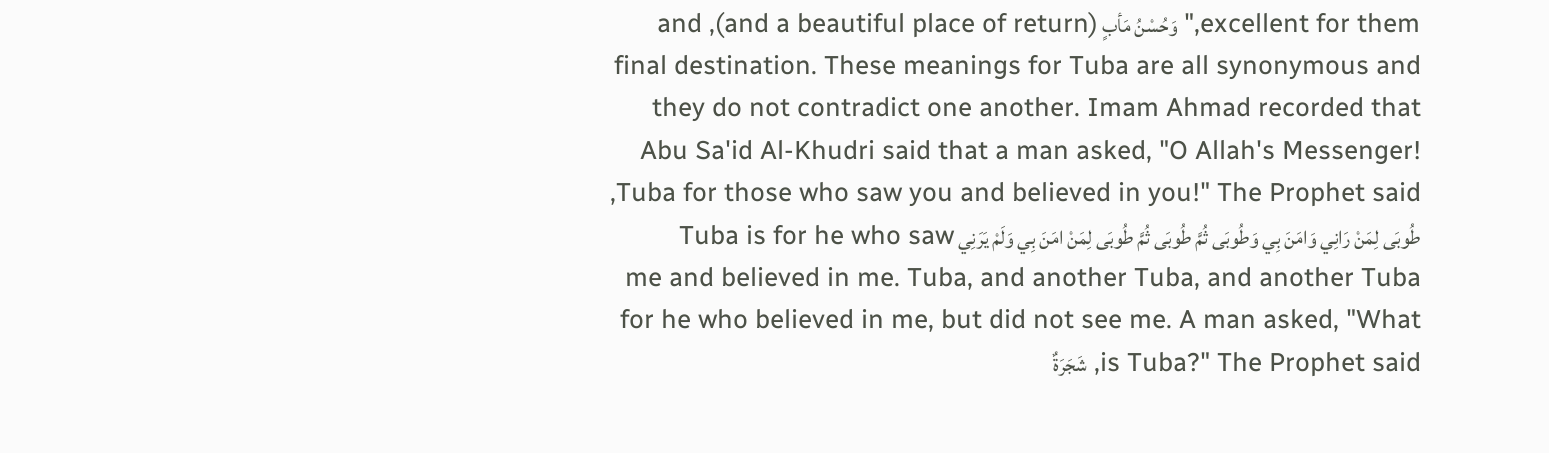excellent for them," وَحُسْنُ مَأبٍ (and a beautiful place of return), and final destination. These meanings for Tuba are all synonymous and they do not contradict one another. Imam Ahmad recorded that Abu Sa'id Al-Khudri said that a man asked, "O Allah's Messenger! Tuba for those who saw you and believed in you!" The Prophet said, طُوبَى لِمَنْ رَانِي وَامَنَ بِي وَطُوبَى ثُمَّ طُوبَى ثُمَّ طُوبَى لِمَنْ امَنَ بِي وَلَمْ يَرَنِي Tuba is for he who saw me and believed in me. Tuba, and another Tuba, and another Tuba for he who believed in me, but did not see me. A man asked, "What is Tuba?" The Prophet said, شَجَرَةٌ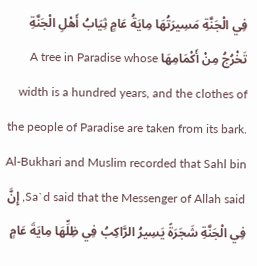فِي الْجَنَّةِ مَسِيرَتُهَا مِايَةُ عَامٍ ثِيَابُ أَهْلِ الْجَنَّةِ تَخْرُجُ مِنْ أَكْمَامِهَا A tree in Paradise whose width is a hundred years, and the clothes of the people of Paradise are taken from its bark. Al-Bukhari and Muslim recorded that Sahl bin Sa`d said that the Messenger of Allah said, إِنَّ فِي الْجَنَّةِ شَجَرَةً يَسِيرُ الرَّاكِبُ فِي ظِلِّهَا مِايَةَ عَامٍ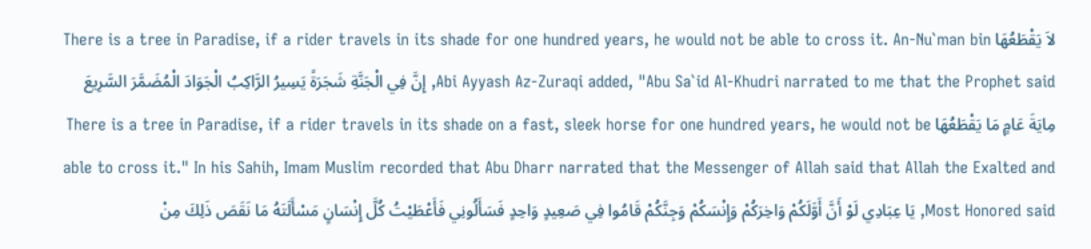لاَ يَقْطَعُهَا There is a tree in Paradise, if a rider travels in its shade for one hundred years, he would not be able to cross it. An-Nu`man bin Abi Ayyash Az-Zuraqi added, "Abu Sa`id Al-Khudri narrated to me that the Prophet said, إِنَّ فِي الْجَنَّةِ شَجَرَةً يَسِيرُ الرَّاكِبُ الْجَوَادَ الْمُضَمَّرَ السَّرِيعَ مِايَةَ عَامٍ مَا يَقْطَعُهَا There is a tree in Paradise, if a rider travels in its shade on a fast, sleek horse for one hundred years, he would not be able to cross it." In his Sahih, Imam Muslim recorded that Abu Dharr narrated that the Messenger of Allah said that Allah the Exalted and Most Honored said, يَا عِبَادِي لَوْ أَنَّ أَوَّلَكُمْ وَاخِرَكُمْ وَإِنْسَكُمْ وَجِنَّكُمْ قَامُوا فِي صَعِيدٍ وَاحِدٍ فَسَأَلُونِي فَأَعْطَيْتُ كُلَّ إِنْسَانٍ مَسْأَلَتَهُ مَا نَقَصَ ذَلِكَ مِنْ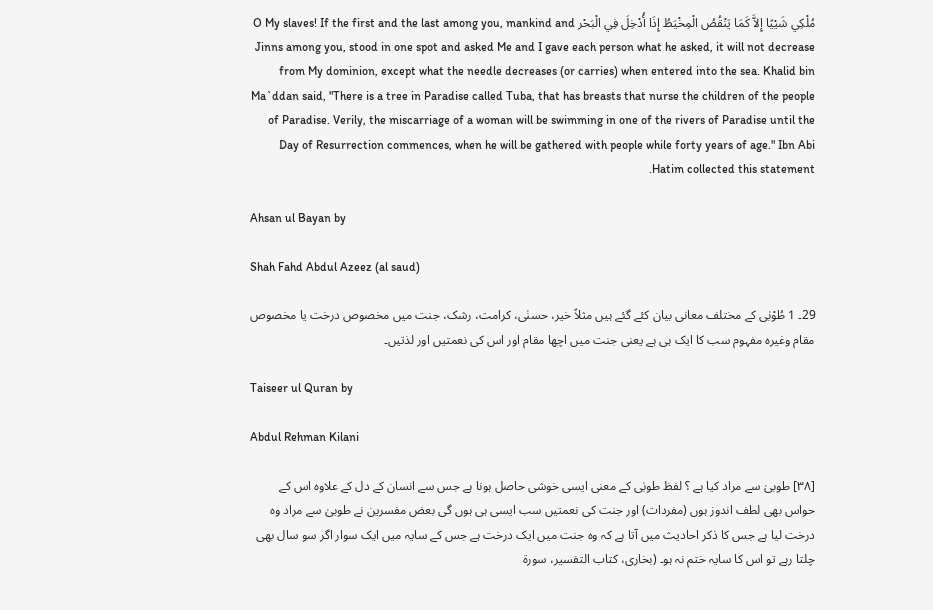مُلْكِي شَيْيًا إِلاَّ كَمَا يَنْقُصُ الْمِخْيَطُ إِذَا أُدْخِلَ فِي الْبَحْر O My slaves! If the first and the last among you, mankind and Jinns among you, stood in one spot and asked Me and I gave each person what he asked, it will not decrease from My dominion, except what the needle decreases (or carries) when entered into the sea. Khalid bin Ma`ddan said, "There is a tree in Paradise called Tuba, that has breasts that nurse the children of the people of Paradise. Verily, the miscarriage of a woman will be swimming in one of the rivers of Paradise until the Day of Resurrection commences, when he will be gathered with people while forty years of age." Ibn Abi Hatim collected this statement.

Ahsan ul Bayan by

Shah Fahd Abdul Azeez (al saud)

29۔ 1 طُوْبٰی کے مختلف معانی بیان کئے گئے ہیں مثلاً خیر، حسنٰی، کرامت، رشک، جنت میں مخصوص درخت یا مخصوص مقام وغیرہ مفہوم سب کا ایک ہی ہے یعنی جنت میں اچھا مقام اور اس کی نعمتیں اور لذتیں۔

Taiseer ul Quran by

Abdul Rehman Kilani

[٣٨] طوبیٰ سے مراد کیا ہے ؟ لفظ طوبٰی کے معنی ایسی خوشی حاصل ہونا ہے جس سے انسان کے دل کے علاوہ اس کے حواس بھی لطف اندوز ہوں (مفردات) اور جنت کی نعمتیں سب ایسی ہی ہوں گی بعض مفسرین نے طوبیٰ سے مراد وہ درخت لیا ہے جس کا ذکر احادیث میں آتا ہے کہ وہ جنت میں ایک درخت ہے جس کے سایہ میں ایک سوار اگر سو سال بھی چلتا رہے تو اس کا سایہ ختم نہ ہو۔ (بخاری، کتاب التفسیر، سورة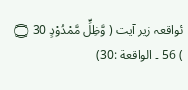ئواقعہ زیر آیت ( وَّظِلٍّ مَّمْدُوْدٍ 30 ۝ ) 56 ۔ الواقعة :30)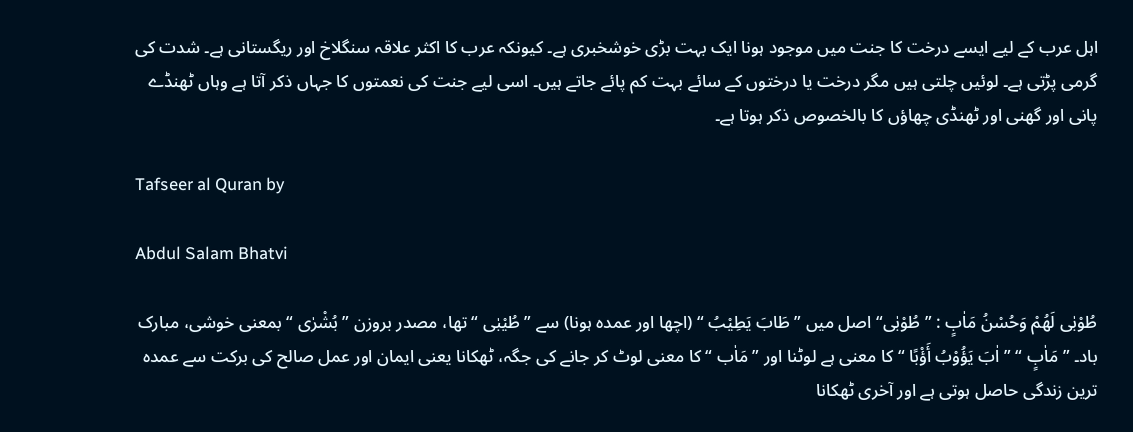اہل عرب کے لیے ایسے درخت کا جنت میں موجود ہونا ایک بہت بڑی خوشخبری ہے۔ کیونکہ عرب کا اکثر علاقہ سنگلاخ اور ریگستانی ہے۔ شدت کی گرمی پڑتی ہے۔ لوئیں چلتی ہیں مگر درخت یا درختوں کے سائے بہت کم پائے جاتے ہیں۔ اسی لیے جنت کی نعمتوں کا جہاں ذکر آتا ہے وہاں ٹھنڈے پانی اور گھنی اور ٹھنڈی چھاؤں کا بالخصوص ذکر ہوتا ہے۔

Tafseer al Quran by

Abdul Salam Bhatvi

طُوْبٰى لَهُمْ وَحُسْنُ مَاٰبٍ : ” طُوْبٰى“ اصل میں ” طَابَ یَطِیْبُ “ (اچھا اور عمدہ ہونا) سے ” طُیْبٰی “ تھا، مصدر بروزن ” بُشْرٰی “ بمعنی خوشی، مبارک باد۔ ” مَاٰبٍ “ ” اٰبَ یَؤُوْبُ أَؤْبًا “ کا معنی ہے لوٹنا اور ” مَاٰب “ کا معنی لوٹ کر جانے کی جگہ، ٹھکانا یعنی ایمان اور عمل صالح کی برکت سے عمدہ ترین زندگی حاصل ہوتی ہے اور آخری ٹھکانا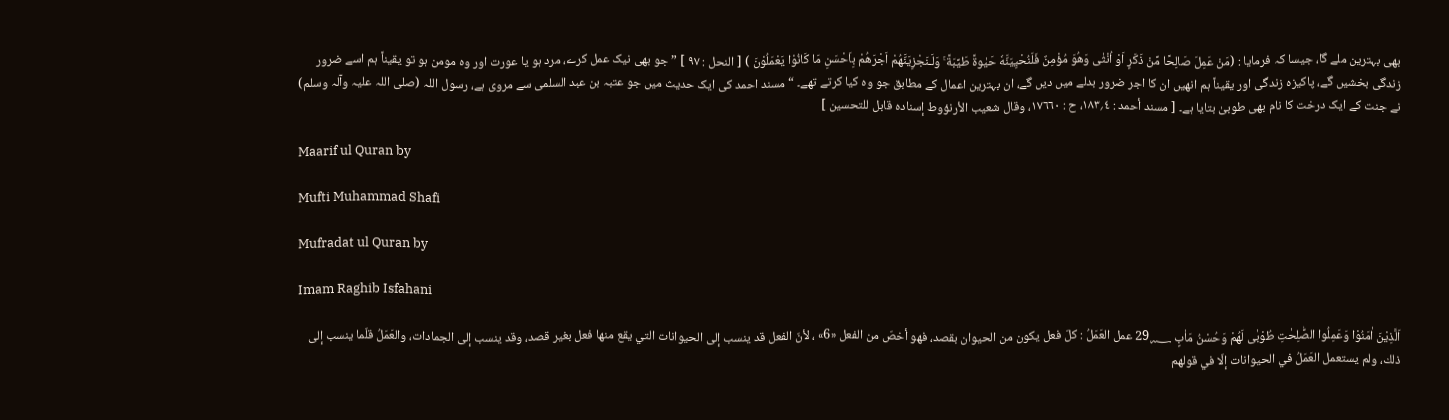بھی بہترین ملے گا، جیسا کہ فرمایا : (مَنْ عَمِلَ صَالِحًا مِّنْ ذَكَرٍ اَوْ اُنْثٰى وَهُوَ مُؤْمِنٌ فَلَنُحْيِيَنَّهٗ حَيٰوةً طَيِّبَةً ۚ وَلَـنَجْزِيَنَّهُمْ اَجْرَهُمْ بِاَحْسَنِ مَا كَانُوْا يَعْمَلُوْنَ ) [ النحل : ٩٧ ] ” جو بھی نیک عمل کرے، مرد ہو یا عورت اور وہ مومن ہو تو یقیناً ہم اسے ضرور زندگی بخشیں گے، پاکیزہ زندگی اور یقیناً ہم انھیں ان کا اجر ضرور بدلے میں دیں گے، ان بہترین اعمال کے مطابق جو وہ کیا کرتے تھے۔ “ مسند احمد کی ایک حدیث میں جو عتبہ بن عبد السلمی سے مروی ہے، رسول اللہ (صلی اللہ علیہ وآلہ وسلم) نے جنت کے ایک درخت کا نام بھی طوبیٰ بتایا ہے۔ [ مسند أحمد : ٤؍١٨٣، ح : ١٧٦٦٠، وقال شعیب الأرنؤوط إسنادہ قابل للتحسین ]

Maarif ul Quran by

Mufti Muhammad Shafi

Mufradat ul Quran by

Imam Raghib Isfahani

اَلَّذِيْنَ اٰمَنُوْا وَعَمِلُوا الصّٰلِحٰتِ طُوْبٰى لَهُمْ وَحُسْنُ مَاٰبٍ 29؁ عمل العَمَلُ : كلّ فعل يكون من الحیوان بقصد، فهو أخصّ من الفعل «6» ، لأنّ الفعل قد ينسب إلى الحیوانات التي يقع منها فعل بغیر قصد، وقد ينسب إلى الجمادات، والعَمَلُ قلّما ينسب إلى ذلك، ولم يستعمل العَمَلُ في الحیوانات إلّا في قولهم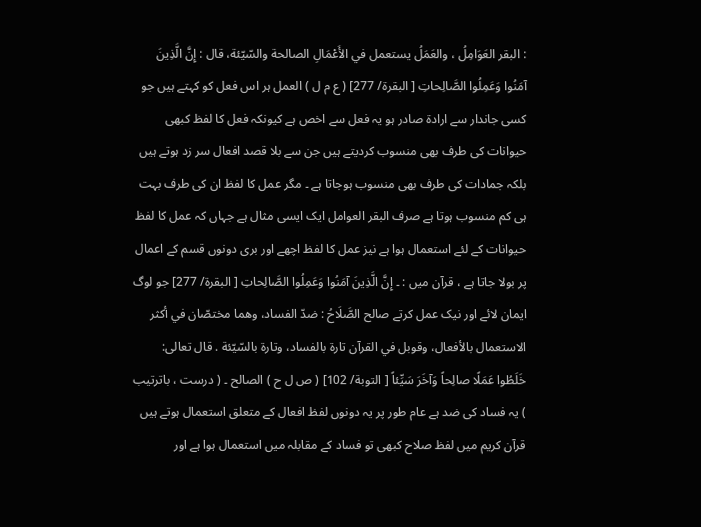: البقر العَوَامِلُ ، والعَمَلُ يستعمل في الأَعْمَالِ الصالحة والسّيّئة، قال : إِنَّ الَّذِينَ آمَنُوا وَعَمِلُوا الصَّالِحاتِ [ البقرة/ 277] ( ع م ل ) العمل ہر اس فعل کو کہتے ہیں جو کسی جاندار سے ارادۃ صادر ہو یہ فعل سے اخص ہے کیونکہ فعل کا لفظ کبھی حیوانات کی طرف بھی منسوب کردیتے ہیں جن سے بلا قصد افعال سر زد ہوتے ہیں بلکہ جمادات کی طرف بھی منسوب ہوجاتا ہے ۔ مگر عمل کا لفظ ان کی طرف بہت ہی کم منسوب ہوتا ہے صرف البقر العوامل ایک ایسی مثال ہے جہاں کہ عمل کا لفظ حیوانات کے لئے استعمال ہوا ہے نیز عمل کا لفظ اچھے اور بری دونوں قسم کے اعمال پر بولا جاتا ہے ، قرآن میں : ۔ إِنَّ الَّذِينَ آمَنُوا وَعَمِلُوا الصَّالِحاتِ [ البقرة/ 277] جو لوگ ایمان لائے اور نیک عمل کرتے صالح الصَّلَاحُ : ضدّ الفساد، وهما مختصّان في أكثر الاستعمال بالأفعال، وقوبل في القرآن تارة بالفساد، وتارة بالسّيّئة . قال تعالی: خَلَطُوا عَمَلًا صالِحاً وَآخَرَ سَيِّئاً [ التوبة/ 102] ( ص ل ح ) الصالح ۔ ( درست ، باترتیب ) یہ فساد کی ضد ہے عام طور پر یہ دونوں لفظ افعال کے متعلق استعمال ہوتے ہیں قرآن کریم میں لفظ صلاح کبھی تو فساد کے مقابلہ میں استعمال ہوا ہے اور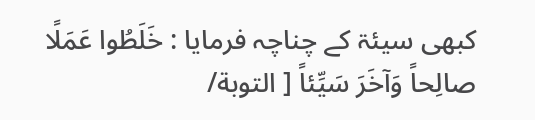کبھی سیئۃ کے چناچہ فرمایا : خَلَطُوا عَمَلًا صالِحاً وَآخَرَ سَيِّئاً [ التوبة/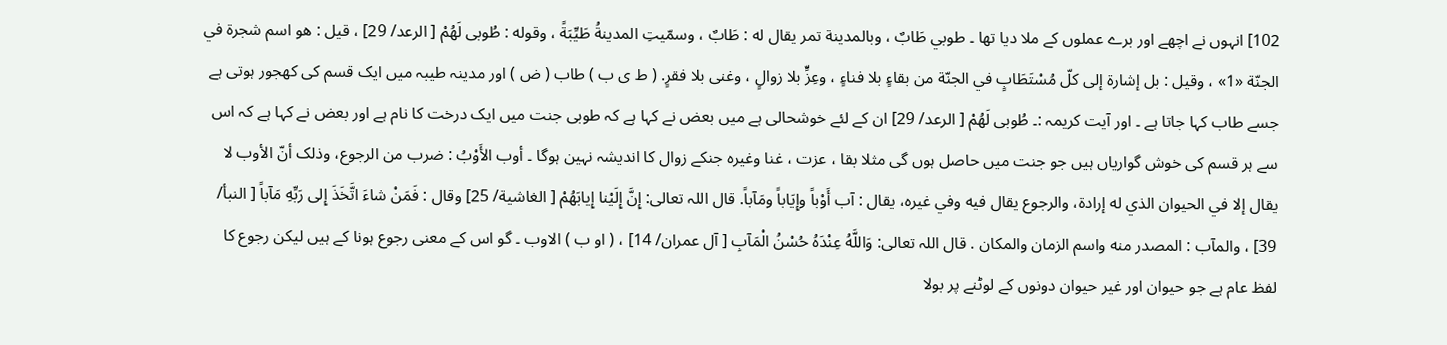102] انہوں نے اچھے اور برے عملوں کے ملا دیا تھا ۔ طوبي طَابٌ ، وبالمدینة تمر يقال له : طَابٌ ، وسمّيتِ المدینةُ طَيِّبَةً ، وقوله : طُوبی لَهُمْ [ الرعد/ 29] ، قيل : هو اسم شجرة في الجنّة «1» ، وقیل : بل إشارة إلى كلّ مُسْتَطَابٍ في الجنّة من بقاءٍ بلا فناءٍ ، وعِزٍّ بلا زوالٍ ، وغنی بلا فقرٍ. ( ط ی ب ) طاب ( ض ) اور مدینہ طیبہ میں ایک قسم کی کھجور ہوتی ہے جسے طاب کہا جاتا ہے ۔ اور آیت کریمہ :۔ طُوبی لَهُمْ [ الرعد/ 29] ان کے لئے خوشحالی ہے میں بعض نے کہا ہے کہ طوبی جنت میں ایک درخت کا نام ہے اور بعض نے کہا ہے کہ اس سے ہر قسم کی خوش گواریاں ہیں جو جنت میں حاصل ہوں گی مثلا بقا ، عزت ، غنا وغیرہ جنکے زوال کا اندیشہ نہین ہوگا ۔ أوب الأَوْبُ : ضرب من الرجوع، وذلک أنّ الأوب لا يقال إلا في الحیوان الذي له إرادة، والرجوع يقال فيه وفي غيره، يقال : آب أَوْباً وإِيَاباً ومَآباً. قال اللہ تعالی: إِنَّ إِلَيْنا إِيابَهُمْ [ الغاشية/ 25] وقال : فَمَنْ شاءَ اتَّخَذَ إِلى رَبِّهِ مَآباً [ النبأ/ 39] ، والمآب : المصدر منه واسم الزمان والمکان . قال اللہ تعالی: وَاللَّهُ عِنْدَهُ حُسْنُ الْمَآبِ [ آل عمران/ 14] ، ( او ب ) الاوب ۔ گو اس کے معنی رجوع ہونا کے ہیں لیکن رجوع کا لفظ عام ہے جو حیوان اور غیر حیوان دونوں کے لوٹنے پر بولا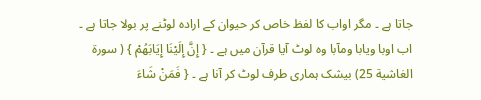جاتا ہے ۔ مگر اواب کا لفظ خاص کر حیوان کے ارادہ لوٹنے پر بولا جاتا ہے ۔ اب اوبا ویابا ومآبا وہ لوٹ آیا قرآن میں ہے ۔ { إِنَّ إِلَيْنَا إِيَابَهُمْ } ( سورة الغاشية 25) بیشک ہماری طرف لوٹ کر آنا ہے ۔ { فَمَنْ شَاءَ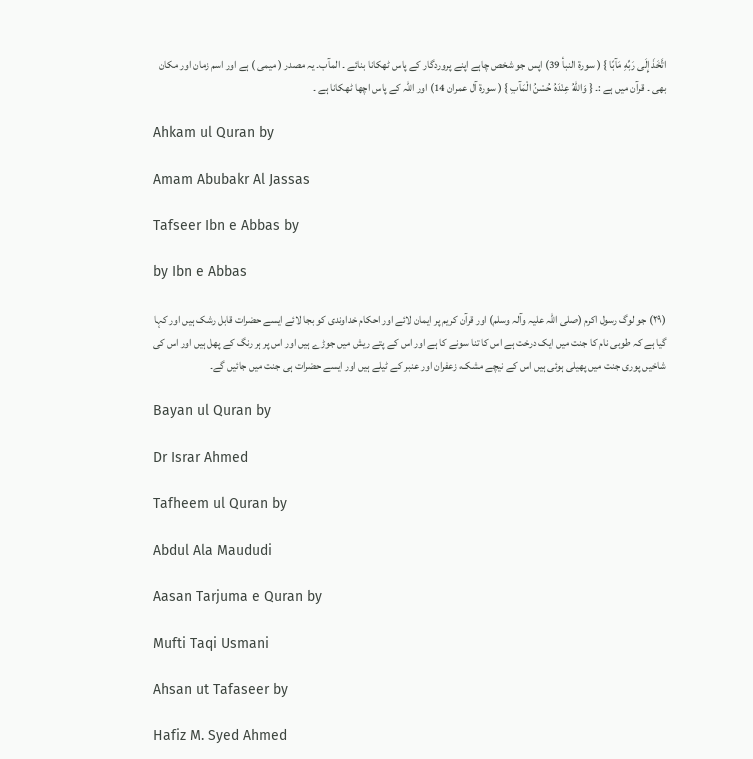اتَّخَذَ إِلَى رَبِّهِ مَآبًا } ( سورة النبأ 39) اپس جو شخص چاہے اپنے پروردگار کے پاس ٹھکانا بنائے ۔ المآب۔ یہ مصدر ( میمی ) ہے اور اسم زمان اور مکان بھی ۔ قرآن میں ہے :۔ { وَاللهُ عِنْدَهُ حُسْنُ الْمَآبِ } ( سورة آل عمران 14) اور اللہ کے پاس اچھا ٹھکانا ہے ۔

Ahkam ul Quran by

Amam Abubakr Al Jassas

Tafseer Ibn e Abbas by

by Ibn e Abbas

(٢٩) جو لوگ رسول اکرم (صلی اللہ علیہ وآلہ وسلم) اور قرآن کریم پر ایمان لائے اور احکام خداوندی کو بجا لائے ایسے حضرات قابل رشک ہیں اور کہا گیا ہے کہ طوبی نام کا جنت میں ایک درخت ہے اس کا تنا سونے کا ہے اور اس کے پتے ریش میں جوڑے ہیں اور اس پر ہر رنگ کے پھل ہیں اور اس کی شاخیں پوری جنت میں پھیلی ہوئی ہیں اس کے نیچے مشک، زعفران اور عنبر کے ٹیلے ہیں اور ایسے حضرات ہی جنت میں جائیں گے۔

Bayan ul Quran by

Dr Israr Ahmed

Tafheem ul Quran by

Abdul Ala Maududi

Aasan Tarjuma e Quran by

Mufti Taqi Usmani

Ahsan ut Tafaseer by

Hafiz M. Syed Ahmed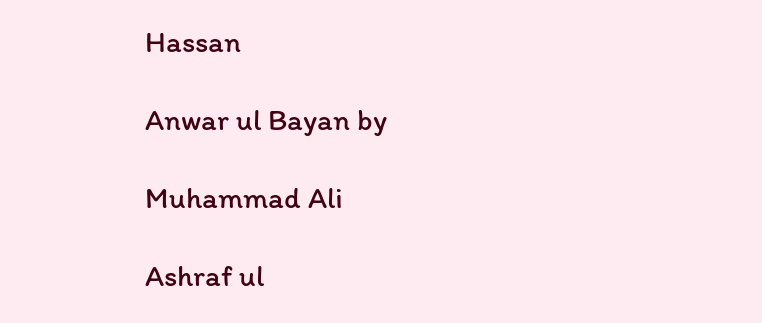Hassan

Anwar ul Bayan by

Muhammad Ali

Ashraf ul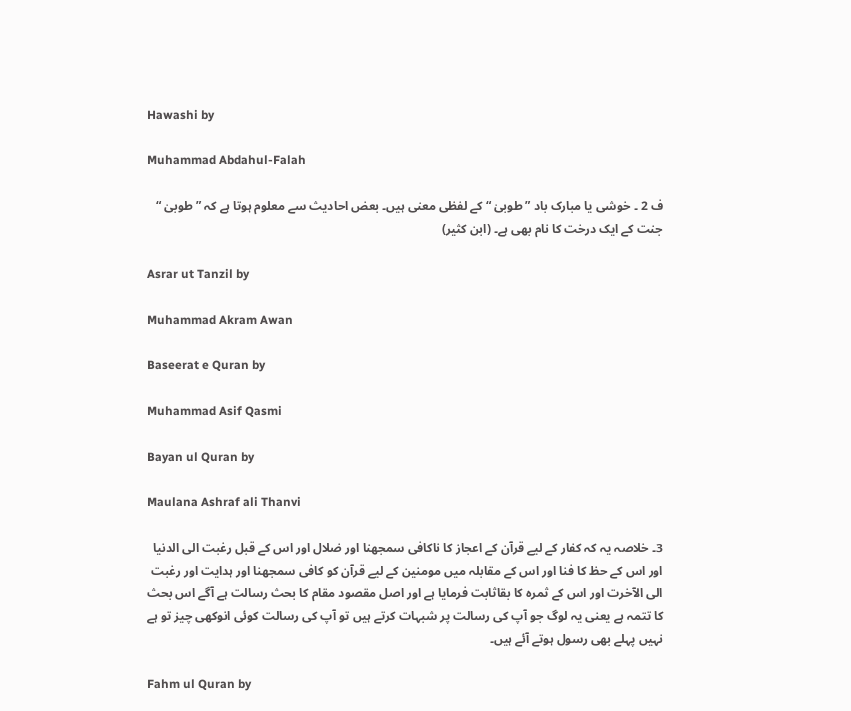Hawashi by

Muhammad Abdahul-Falah

ف 2 ۔ خوشی یا مبارک باد ” طوبیٰ “ کے لفظی معنی ہیں۔ بعض احادیث سے معلوم ہوتا ہے کہ ” طوبیٰ “ جنت کے ایک درخت کا نام بھی ہے۔ (ابن کثیر)

Asrar ut Tanzil by

Muhammad Akram Awan

Baseerat e Quran by

Muhammad Asif Qasmi

Bayan ul Quran by

Maulana Ashraf ali Thanvi

3۔ خلاصہ یہ کہ کفار کے لیے قرآن کے اعجاز کا ناکافی سمجھنا اور ضلال اور اس کے قبل رغبت الی الدنیا اور اس کے حظ کا فنا اور اس کے مقابلہ میں مومنین کے لیے قرآن کو کافی سمجھنا اور ہدایت اور رغبت الی الآخرت اور اس کے ثمرہ کا بقاثابت فرمایا ہے اور اصل مقصود مقام کا بحث رسالت ہے آگے اس بحث کا تتمہ ہے یعنی یہ لوگ جو آپ کی رسالت پر شبہات کرتے ہیں تو آپ کی رسالت کوئی انوکھی چیز تو ہے نہیں پہلے بھی رسول ہوتے آئے ہیں۔

Fahm ul Quran by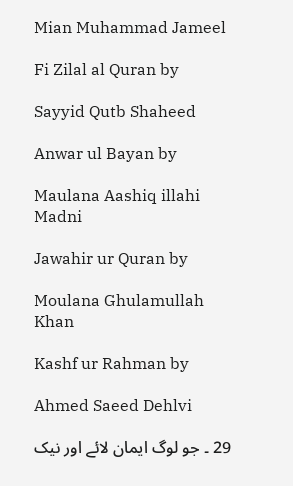Mian Muhammad Jameel

Fi Zilal al Quran by

Sayyid Qutb Shaheed

Anwar ul Bayan by

Maulana Aashiq illahi Madni

Jawahir ur Quran by

Moulana Ghulamullah Khan

Kashf ur Rahman by

Ahmed Saeed Dehlvi

29 ۔ جو لوگ ایمان لائے اور نیک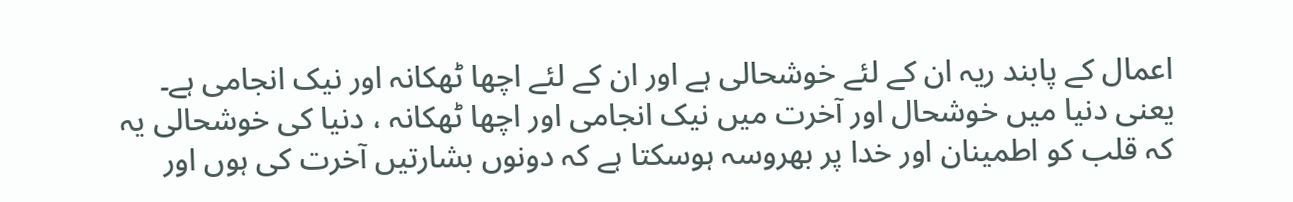اعمال کے پابند ریہ ان کے لئے خوشحالی ہے اور ان کے لئے اچھا ٹھکانہ اور نیک انجامی ہے۔ یعنی دنیا میں خوشحال اور آخرت میں نیک انجامی اور اچھا ٹھکانہ ، دنیا کی خوشحالی یہ کہ قلب کو اطمینان اور خدا پر بھروسہ ہوسکتا ہے کہ دونوں بشارتیں آخرت کی ہوں اور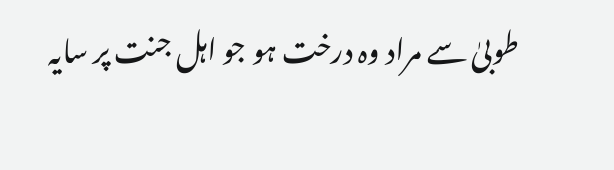طوبیٰ سے مراد وہ درخت ہو جو اہل جنت پر سایہ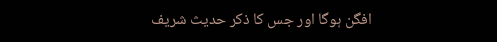افگن ہوگا اور جس کا ذکر حدیث شریف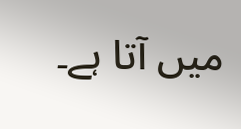میں آتا ہے۔